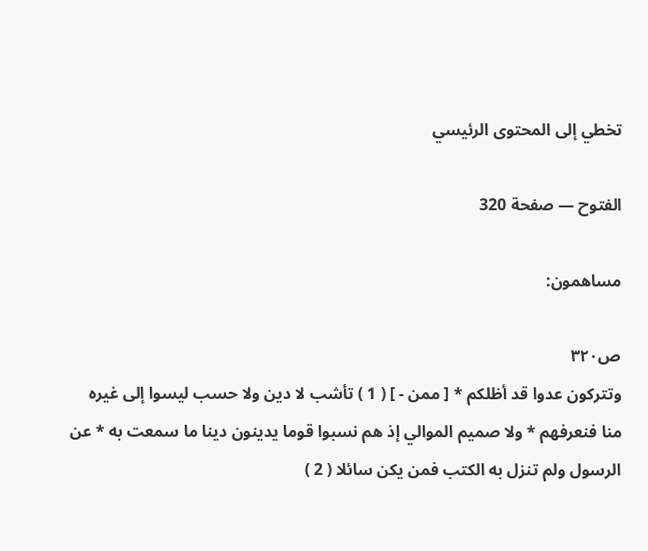تخطي إلى المحتوى الرئيسي

الفتوح — صفحة 320

مساهمون:

ص٣٢٠
وتتركون عدوا قد أظلكم * [ ممن - ] ( 1 ) تأشب لا دين ولا حسب ليسوا إلى غيره منا فنعرفهم * ولا صميم الموالي إذ هم نسبوا قوما يدينون دينا ما سمعت به * عن الرسول ولم تنزل به الكتب فمن يكن سائلا ( 2 )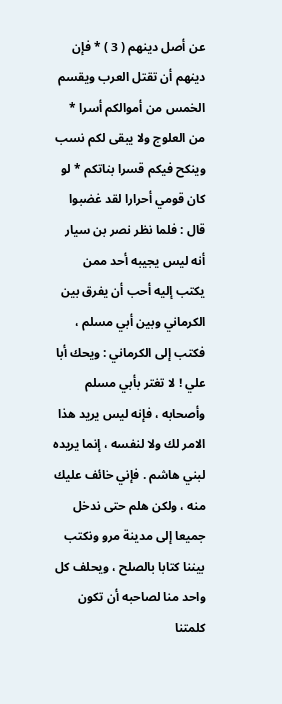عن أصل دينهم ( 3 ) * فإن دينهم أن تقتل العرب ويقسم الخمس من أموالكم أسرا * من العلوج ولا يبقى لكم نسب وينكح فيكم قسرا بناتكم * لو كان قومي أحرارا لقد غضبوا قال : فلما نظر نصر بن سيار أنه ليس يجيبه أحد ممن يكتب إليه أحب أن يفرق بين الكرماني وبين أبي مسلم ، فكتب إلى الكرماني : ويحك أبا علي ! لا تغتر بأبي مسلم وأصحابه ، فإنه ليس يريد هذا الامر لك ولا لنفسه ، إنما يريده لبني هاشم . فإني خائف عليك منه ، ولكن هلم حتى ندخل جميعا إلى مدينة مرو ونكتب بيننا كتابا بالصلح ، ويحلف كل واحد منا لصاحبه أن تكون كلمتنا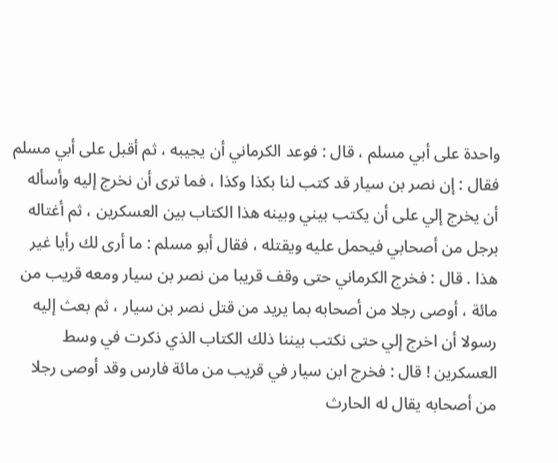واحدة على أبي مسلم ، قال : فوعد الكرماني أن يجيبه ، ثم أقبل على أبي مسلم فقال : إن نصر بن سيار قد كتب لنا بكذا وكذا ، فما ترى أن نخرج إليه وأسأله أن يخرج إلي على أن يكتب بيني وبينه هذا الكتاب بين العسكرين ، ثم أغتاله برجل من أصحابي فيحمل عليه ويقتله ، فقال أبو مسلم : ما أرى لك رأيا غير هذا . قال : فخرج الكرماني حتى وقف قريبا من نصر بن سيار ومعه قريب من مائة ، أوصى رجلا من أصحابه بما يريد من قتل نصر بن سيار ، ثم بعث إليه رسولا أن اخرج إلي حتى نكتب بيننا ذلك الكتاب الذي ذكرت في وسط العسكرين ! قال : فخرج ابن سيار في قريب من مائة فارس وقد أوصى رجلا من أصحابه يقال له الحارث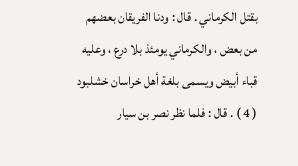بقتل الكرماني . قال : ودنا الفريقان بعضهم من بعض ، والكرماني يومئذ بلا درع ، وعليه قباء أبيض ويسمى بلغة أهل خراسان خشلبود ( 4 ) . قال : فلما نظر نصر بن سيار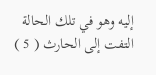إليه وهو في تلك الحالة التفت إلى الحارث ( 5 )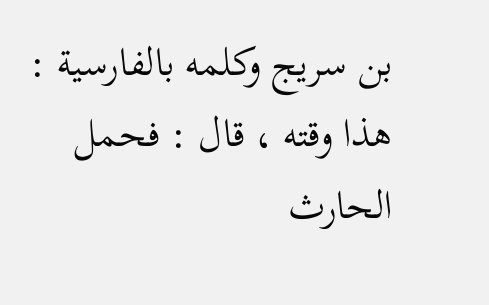بن سريج وكلمه بالفارسية : هذا وقته ، قال : فحمل الحارث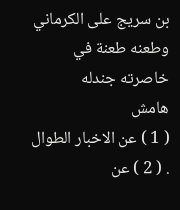بن سريج على الكرماني وطعنه طعنة في خاصرته جندله
هامش
( 1 ) عن الاخبار الطوال . ( 2 ) عن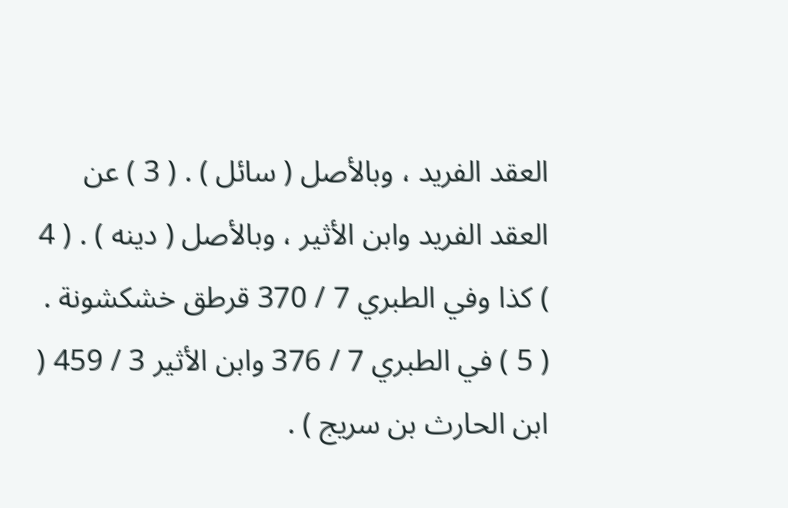العقد الفريد ، وبالأصل ( سائل ) . ( 3 ) عن العقد الفريد وابن الأثير ، وبالأصل ( دينه ) . ( 4 ) كذا وفي الطبري 7 / 370 قرطق خشكشونة . ( 5 ) في الطبري 7 / 376 وابن الأثير 3 / 459 ( ابن الحارث بن سريج ) .